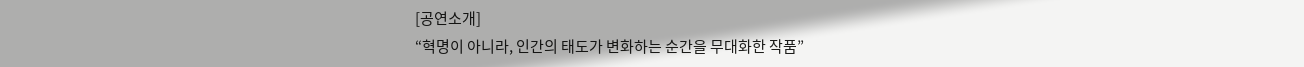[공연소개]
“혁명이 아니라, 인간의 태도가 변화하는 순간을 무대화한 작품”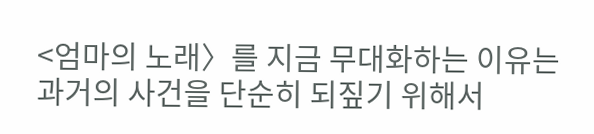<엄마의 노래〉를 지금 무대화하는 이유는 과거의 사건을 단순히 되짚기 위해서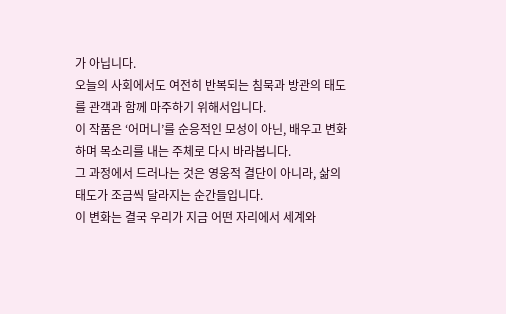가 아닙니다.
오늘의 사회에서도 여전히 반복되는 침묵과 방관의 태도를 관객과 함께 마주하기 위해서입니다.
이 작품은 ‘어머니’를 순응적인 모성이 아닌, 배우고 변화하며 목소리를 내는 주체로 다시 바라봅니다.
그 과정에서 드러나는 것은 영웅적 결단이 아니라, 삶의 태도가 조금씩 달라지는 순간들입니다.
이 변화는 결국 우리가 지금 어떤 자리에서 세계와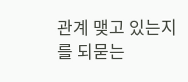관계 맺고 있는지를 되묻는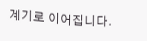계기로 이어집니다.